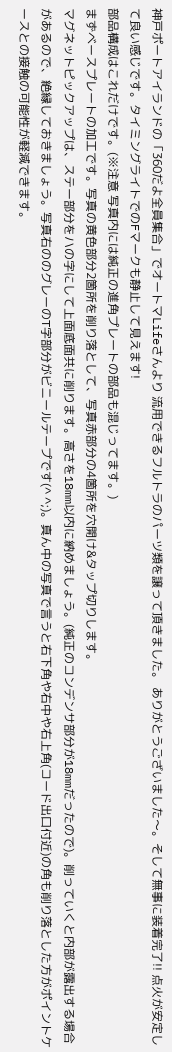神戸ポートアイランドの「360だよ全員集合」でオートマLifeさんより 流用できるフルトラのパーツ類を譲って頂きました。 ありがとうございました〜。そして無事に装着完了!! 点火が安定して良い感じです。タイミングライトでのFマークも静止して見えます!
部品構成はこれだけです。(※注意 写真内には純正の進角プレートの部品も混じってます。)
まずベースプレートの加工です。写真の黄色部分2箇所を削り落として、写真赤部分の4箇所を穴開け&タップ切りします。
マグネットピックアップは、ステー部分をハの字にして上面底面共に削ります。高さを18mm以内に納めましょう。(純正のコンデンサ部分が18mmだったので)。削っていくと内部が露出する場合があるので、絶縁しておきましょう。写真右ののグレーのT字部分がビニールテープです(^ ^;)。真ん中の写真で言うと右下角や右中や右上角(コード出口付近)の角も削り落とした方がポイントケースとの接触の可能性が軽減できます。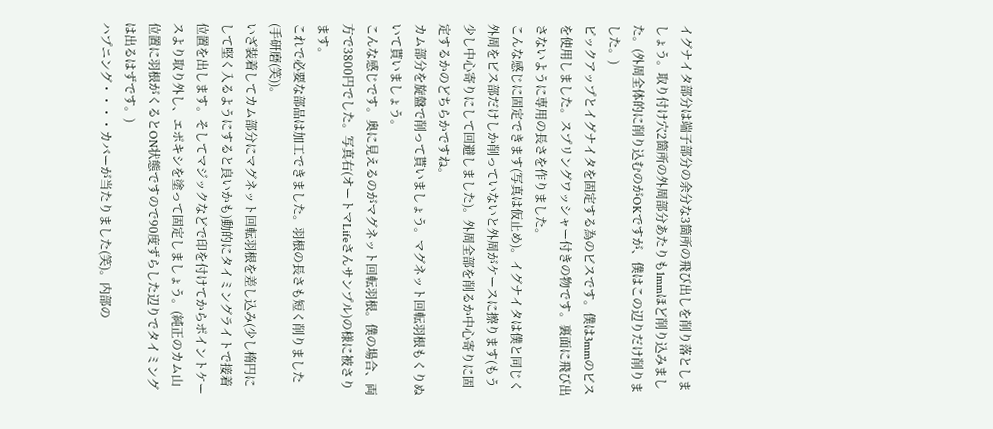イグナイタ部分は端子部分の余分な3箇所の飛び出しを削り落としましょう。取り付け穴2箇所の外周部分あたりも1mmほど削り込みました。(外周全体的に削り込むのがOKですが、僕はこの辺りだけ削りました。)
ピックアップとイグナイタを固定する為のビスです。僕は3mmのビスを使用しました。スプリングワッシャー付きの物です。裏面に飛び出さないように専用の長さを作りました。
こんな感じに固定できます(写真は仮止め)。イグナイタは僕と同じく外周をビス部だけしか削っていないと外周がケースに擦ります(もう少し中心寄りにして回避しました)。外周全部を削るか中心寄りに固定するかのどちらかですね。
カム部分を旋盤で削って貰いましょう。マグネット回転羽根もくりぬいて貰いましょう。
こんな感じです。奥に見えるのがマグネット回転羽根。僕の場合、両方で3800円でした。写真右(オートマLifeさんサンプル)の様に被さります。
これで必要な部品は加工できました。羽根の長さも短く削りました(手研磨(笑))。
いざ装着してカム部分にマグネット回転羽根を差し込み(少し楕円にして堅く入るようにすると良いかも)動的にタイミングライトで接着位置を出します。そしてマジックなどで印を付けてからポイントケースより取り外し、エポキシを塗って固定しましょう。(純正のカム山位置に羽根がくるとON状態ですので90度ずらした辺りでタイミングは出るはずです。)
ハプニング・・・・カバーが当たりました(笑)。内部の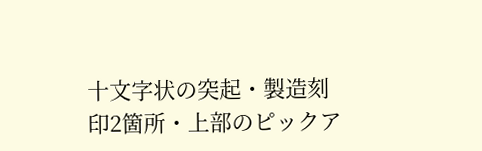十文字状の突起・製造刻印2箇所・上部のピックア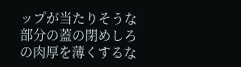ップが当たりそうな部分の蓋の閉めしろの肉厚を薄くするな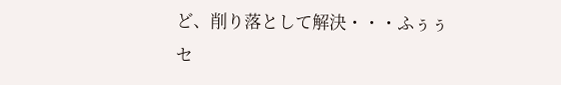ど、削り落として解決・・・ふぅぅ
セ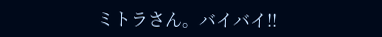ミトラさん。バイバイ!!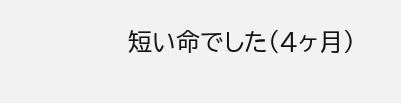短い命でした(4ヶ月)